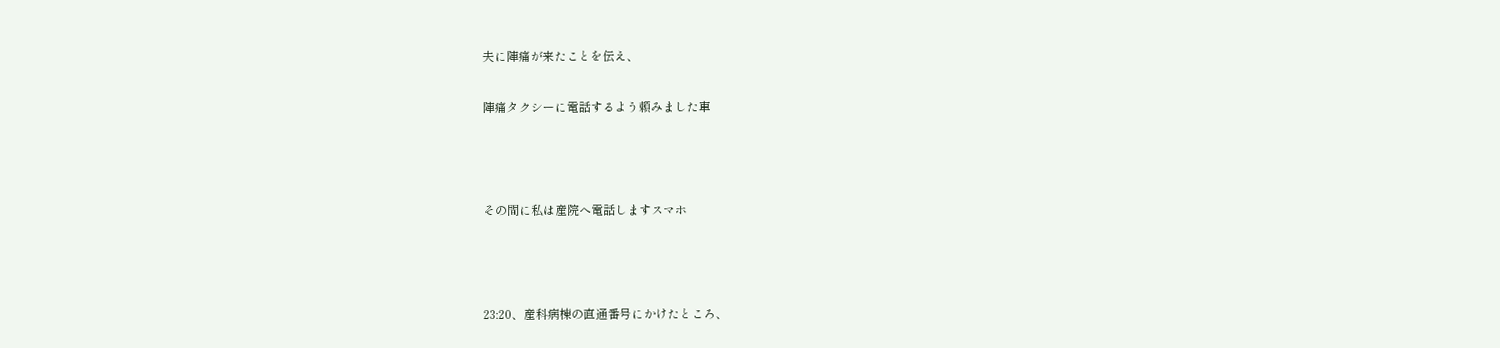夫に陣痛が来たことを伝え、

陣痛タクシーに電話するよう頼みました車



その間に私は産院へ電話しますスマホ



23:20、産科病棟の直通番号にかけたところ、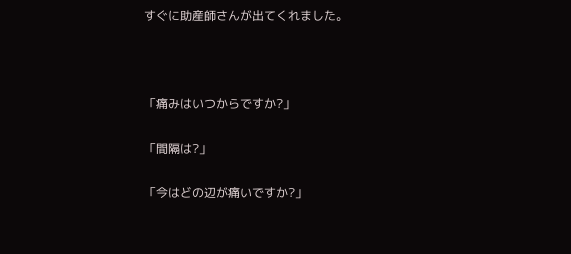すぐに助産師さんが出てくれました。



「痛みはいつからですか?」

「間隔は?」

「今はどの辺が痛いですか?」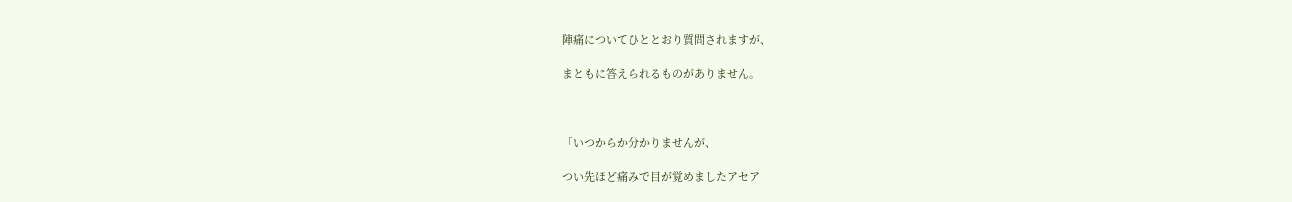陣痛についてひととおり質問されますが、

まともに答えられるものがありません。



「いつからか分かりませんが、

つい先ほど痛みで目が覚めましたアセア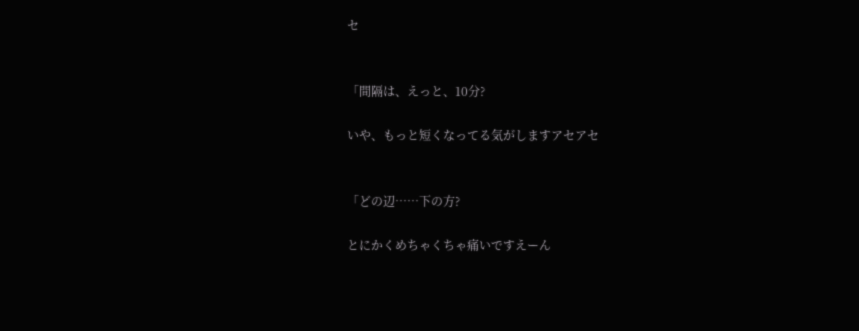セ


「間隔は、えっと、10分?

いや、もっと短くなってる気がしますアセアセ


「どの辺……下の方?

とにかくめちゃくちゃ痛いですえーん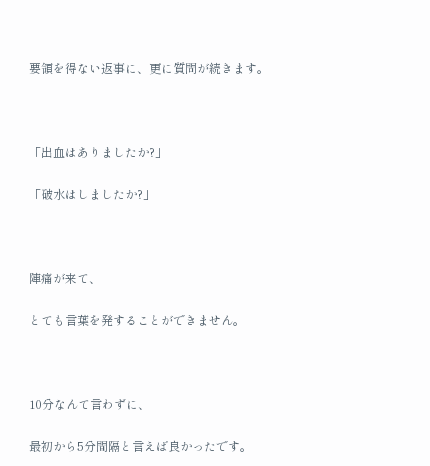要領を得ない返事に、更に質問が続きます。



「出血はありましたか?」

「破水はしましたか?」



陣痛が来て、

とても言葉を発することができません。



10分なんて言わずに、

最初から5分間隔と言えば良かったです。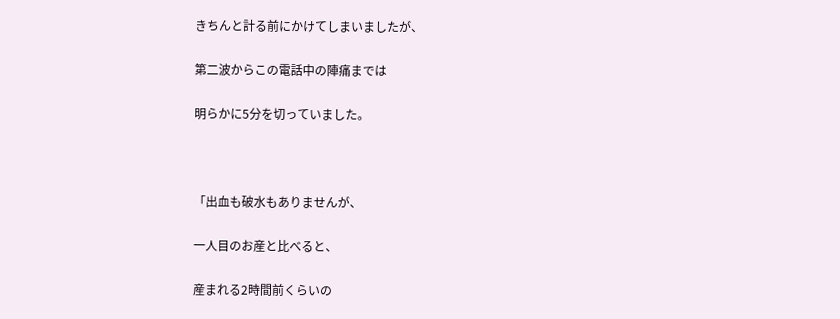きちんと計る前にかけてしまいましたが、

第二波からこの電話中の陣痛までは

明らかに5分を切っていました。



「出血も破水もありませんが、

一人目のお産と比べると、

産まれる2時間前くらいの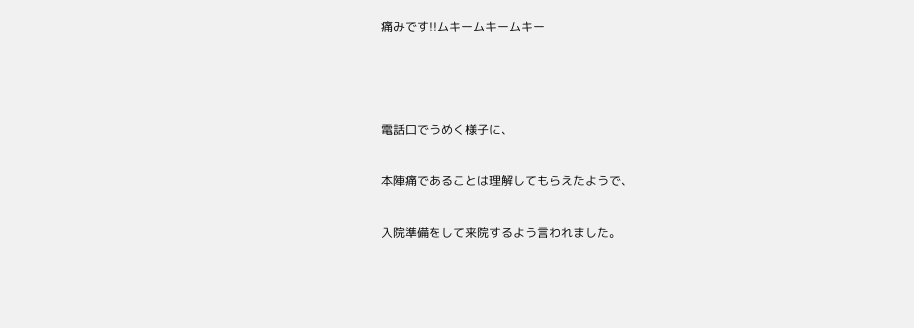痛みです!!ムキームキームキー



電話口でうめく様子に、

本陣痛であることは理解してもらえたようで、

入院準備をして来院するよう言われました。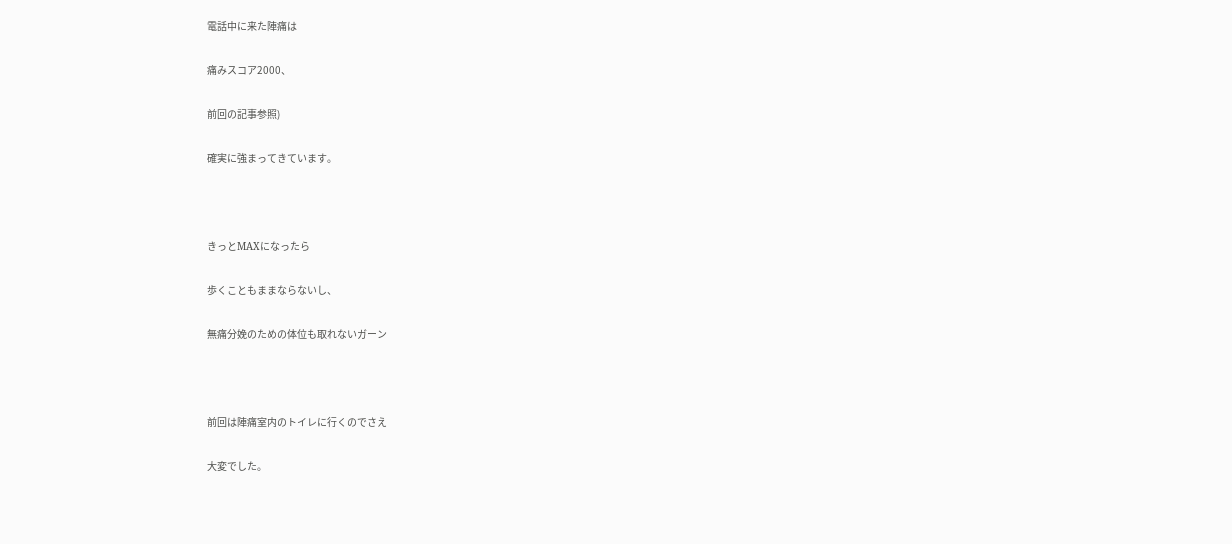電話中に来た陣痛は

痛みスコア2000、

前回の記事参照)

確実に強まってきています。



きっとMAXになったら

歩くこともままならないし、

無痛分娩のための体位も取れないガーン



前回は陣痛室内のトイレに行くのでさえ

大変でした。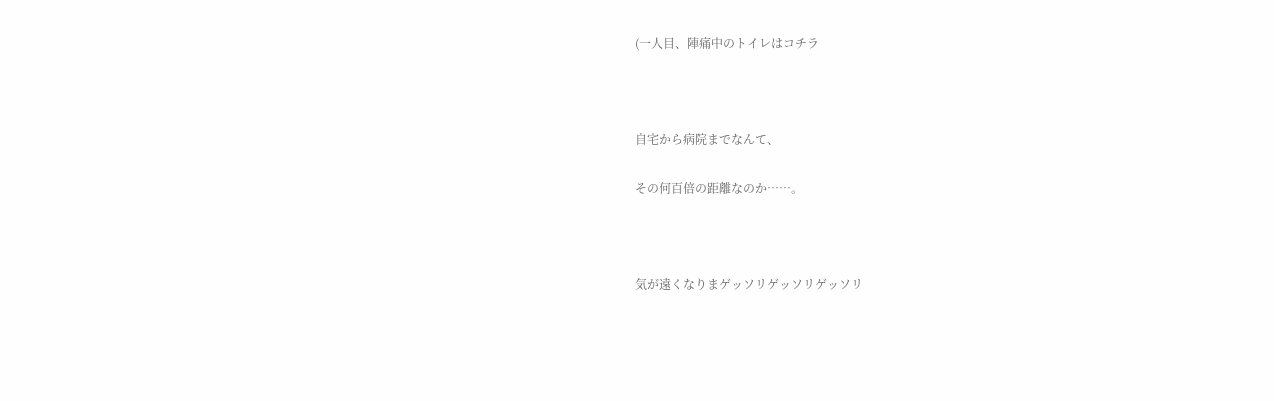(一人目、陣痛中のトイレはコチラ



自宅から病院までなんて、

その何百倍の距離なのか……。



気が遠くなりまゲッソリゲッソリゲッソリ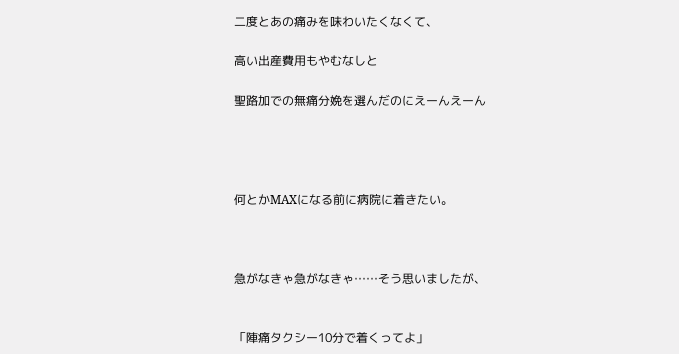二度とあの痛みを味わいたくなくて、

高い出産費用もやむなしと

聖路加での無痛分娩を選んだのにえーんえーん




何とかMAXになる前に病院に着きたい。



急がなきゃ急がなきゃ……そう思いましたが、


「陣痛タクシー10分で着くってよ」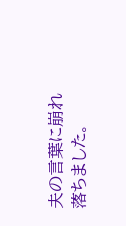夫の言葉に崩れ落ちました。